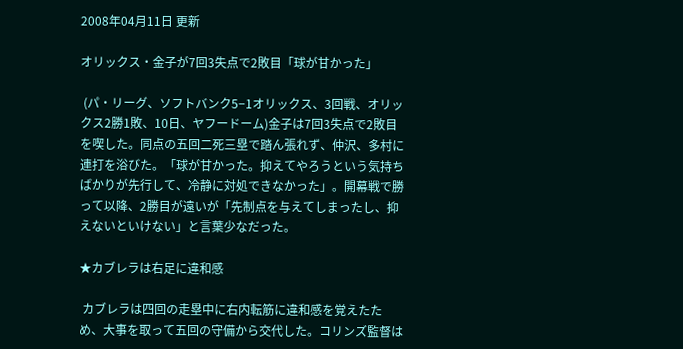2008年04月11日 更新

オリックス・金子が7回3失点で2敗目「球が甘かった」

 (パ・リーグ、ソフトバンク5−1オリックス、3回戦、オリックス2勝1敗、10日、ヤフードーム)金子は7回3失点で2敗目を喫した。同点の五回二死三塁で踏ん張れず、仲沢、多村に連打を浴びた。「球が甘かった。抑えてやろうという気持ちばかりが先行して、冷静に対処できなかった」。開幕戦で勝って以降、2勝目が遠いが「先制点を与えてしまったし、抑えないといけない」と言葉少なだった。

★カブレラは右足に違和感

 カブレラは四回の走塁中に右内転筋に違和感を覚えたため、大事を取って五回の守備から交代した。コリンズ監督は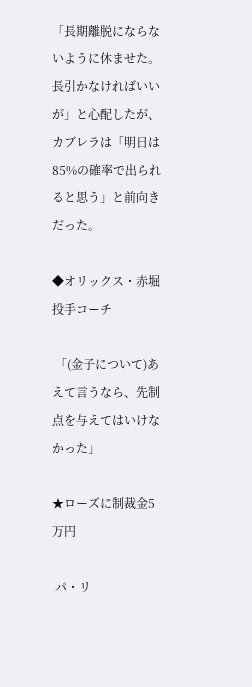「長期離脱にならないように休ませた。長引かなければいいが」と心配したが、カブレラは「明日は85%の確率で出られると思う」と前向きだった。

◆オリックス・赤堀投手コーチ

 「(金子について)あえて言うなら、先制点を与えてはいけなかった」

★ローズに制裁金5万円

 パ・リ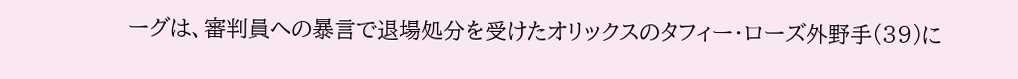ーグは、審判員への暴言で退場処分を受けたオリックスのタフィー・ローズ外野手(39)に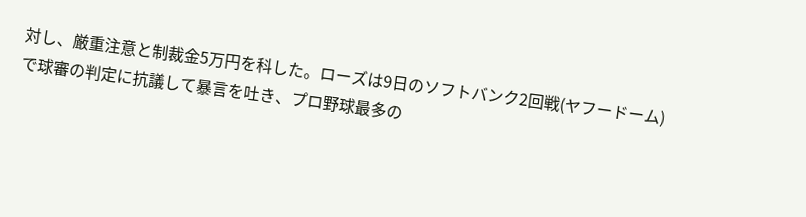対し、厳重注意と制裁金5万円を科した。ローズは9日のソフトバンク2回戦(ヤフードーム)で球審の判定に抗議して暴言を吐き、プロ野球最多の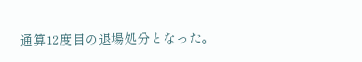通算12度目の退場処分となった。